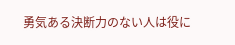勇気ある決断力のない人は役に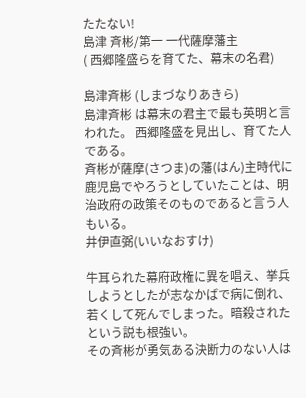たたない!
島津 斉彬/第一 一代薩摩藩主
( 西郷隆盛らを育てた、幕末の名君)

島津斉彬 (しまづなりあきら)
島津斉彬 は幕末の君主で最も英明と言われた。 西郷隆盛を見出し、育てた人である。
斉彬が薩摩(さつま)の藩(はん)主時代に鹿児島でやろうとしていたことは、明治政府の政策そのものであると言う人もいる。
井伊直弼(いいなおすけ)

牛耳られた幕府政権に異を唱え、挙兵しようとしたが志なかばで病に倒れ、若くして死んでしまった。暗殺されたという説も根強い。
その斉彬が勇気ある決断力のない人は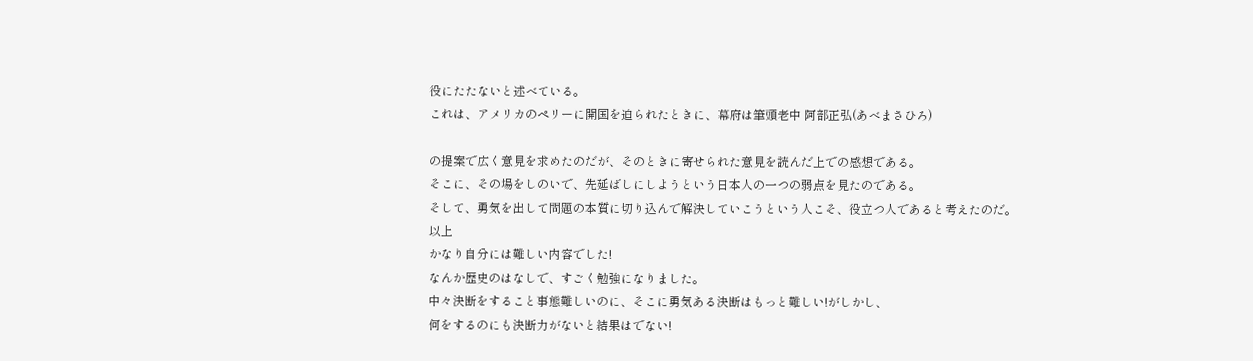役にたたないと述べている。
これは、アメリカのペリーに開国を迫られたときに、幕府は筆頭老中 阿部正弘(あべまさひろ)

の提案で広く意見を求めたのだが、そのときに寄せられた意見を読んだ上での感想である。
そこに、その場をしのいで、先延ばしにしようという日本人の一つの弱点を見たのである。
そして、勇気を出して問題の本質に切り込んで解決していこうという人こそ、役立つ人であると考えたのだ。
以上
かなり自分には難しい内容でした!
なんか歴史のはなしで、すごく勉強になりました。
中々決断をすること事態難しいのに、そこに勇気ある決断はもっと難しい!がしかし、
何をするのにも決断力がないと結果はでない!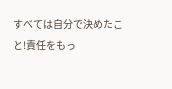すべては自分で決めたこと!責任をもっ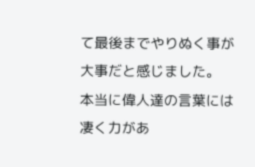て最後までやりぬく事が大事だと感じました。
本当に偉人達の言葉には凄く力があ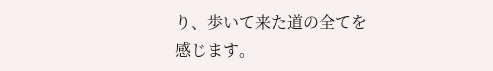り、歩いて来た道の全てを感じます。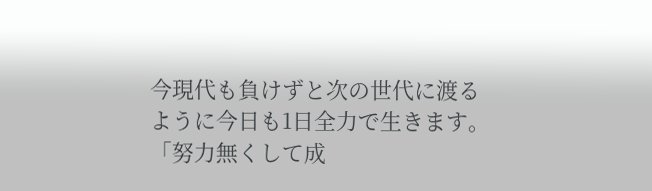今現代も負けずと次の世代に渡るように今日も1日全力で生きます。
「努力無くして成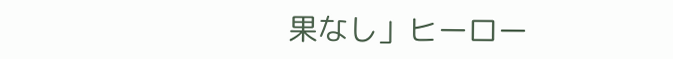果なし」ヒーロー